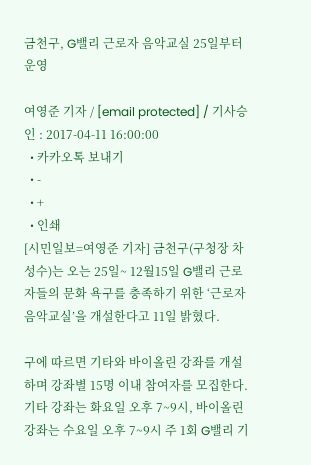금천구, G밸리 근로자 음악교실 25일부터 운영

여영준 기자 / [email protected] / 기사승인 : 2017-04-11 16:00:00
  • 카카오톡 보내기
  • -
  • +
  • 인쇄
[시민일보=여영준 기자] 금천구(구청장 차성수)는 오는 25일~ 12월15일 G밸리 근로자들의 문화 욕구를 충족하기 위한 ‘근로자 음악교실’을 개설한다고 11일 밝혔다.

구에 따르면 기타와 바이올린 강좌를 개설하며 강좌별 15명 이내 참여자를 모집한다. 기타 강좌는 화요일 오후 7~9시, 바이올린 강좌는 수요일 오후 7~9시 주 1회 G밸리 기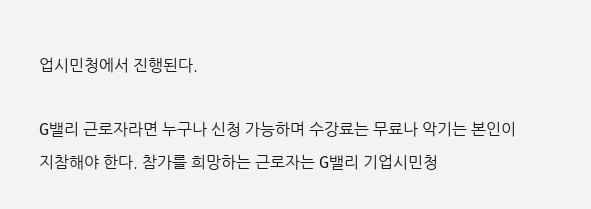업시민청에서 진행된다.

G밸리 근로자라면 누구나 신청 가능하며 수강료는 무료나 악기는 본인이 지참해야 한다. 참가를 희망하는 근로자는 G밸리 기업시민청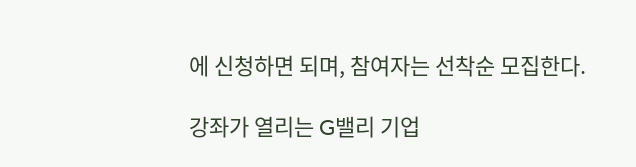에 신청하면 되며, 참여자는 선착순 모집한다.

강좌가 열리는 G밸리 기업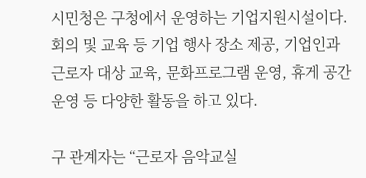시민청은 구청에서 운영하는 기업지원시설이다. 회의 및 교육 등 기업 행사 장소 제공, 기업인과 근로자 대상 교육, 문화프로그램 운영, 휴게 공간 운영 등 다양한 활동을 하고 있다.

구 관계자는 “근로자 음악교실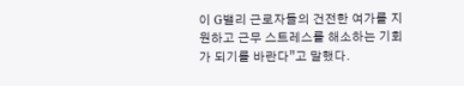이 G밸리 근로자들의 건전한 여가를 지원하고 근무 스트레스를 해소하는 기회가 되기를 바란다”고 말했다.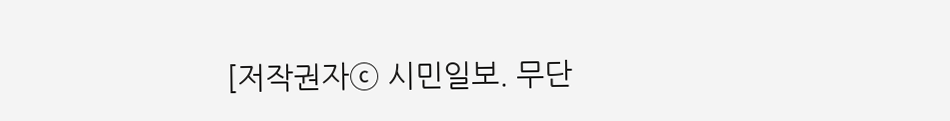[저작권자ⓒ 시민일보. 무단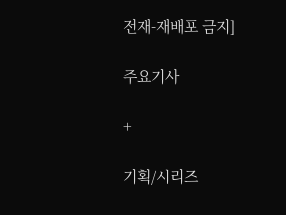전재-재배포 금지]

주요기사

+

기획/시리즈